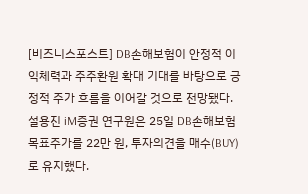[비즈니스포스트] DB손해보험이 안정적 이익체력과 주주환원 확대 기대를 바탕으로 긍정적 주가 흐름을 이어갈 것으로 전망됐다.
설용진 iM증권 연구원은 25일 DB손해보험 목표주가를 22만 원, 투자의견을 매수(BUY)로 유지했다.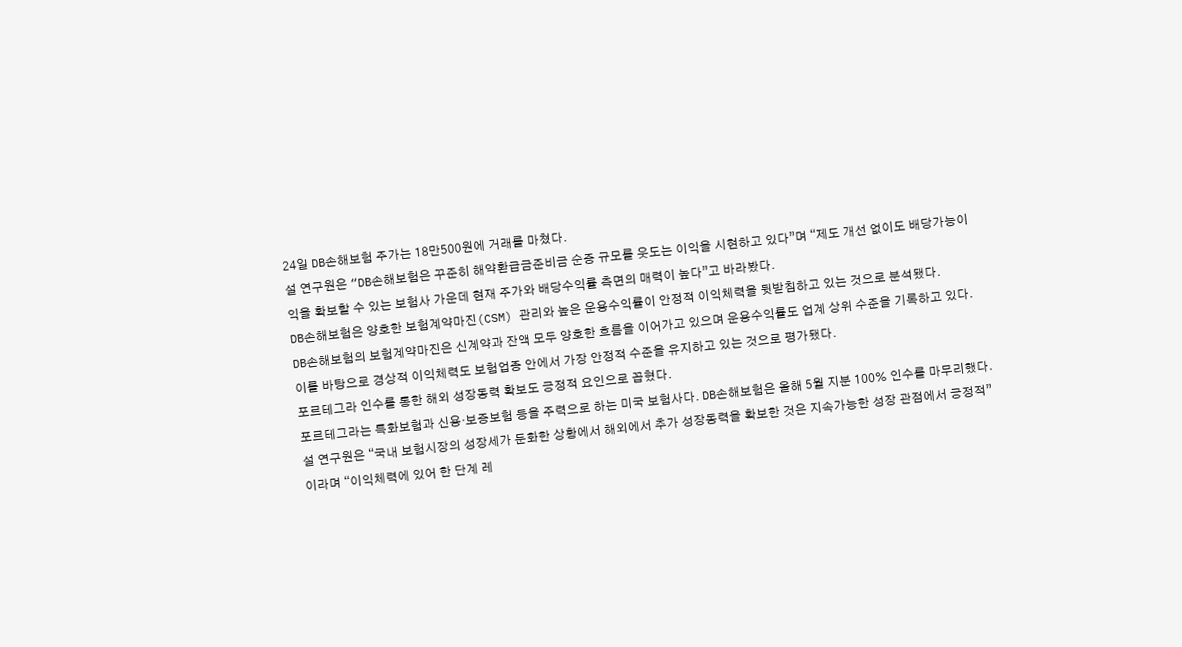24일 DB손해보험 주가는 18만500원에 거래를 마쳤다.
설 연구원은 “DB손해보험은 꾸준히 해약환급금준비금 순증 규모를 웃도는 이익을 시현하고 있다”며 “제도 개선 없이도 배당가능이익을 확보할 수 있는 보험사 가운데 현재 주가와 배당수익률 측면의 매력이 높다”고 바라봤다.
DB손해보험은 양호한 보험계약마진(CSM) 관리와 높은 운용수익률이 안정적 이익체력을 뒷받침하고 있는 것으로 분석됐다.
DB손해보험의 보험계약마진은 신계약과 잔액 모두 양호한 흐름을 이어가고 있으며 운용수익률도 업계 상위 수준을 기록하고 있다. 이를 바탕으로 경상적 이익체력도 보험업종 안에서 가장 안정적 수준을 유지하고 있는 것으로 평가됐다.
포르테그라 인수를 통한 해외 성장동력 확보도 긍정적 요인으로 꼽혔다.
포르테그라는 특화보험과 신용·보증보험 등을 주력으로 하는 미국 보험사다. DB손해보험은 올해 5월 지분 100% 인수를 마무리했다.
설 연구원은 “국내 보험시장의 성장세가 둔화한 상황에서 해외에서 추가 성장동력을 확보한 것은 지속가능한 성장 관점에서 긍정적”이라며 “이익체력에 있어 한 단계 레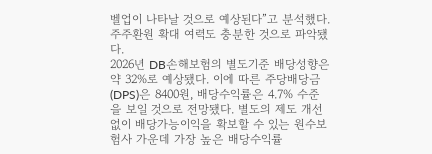벨업이 나타날 것으로 예상된다”고 분석했다.
주주환원 확대 여력도 충분한 것으로 파악됐다.
2026년 DB손해보험의 별도기준 배당성향은 약 32%로 예상됐다. 이에 따른 주당배당금(DPS)은 8400원, 배당수익률은 4.7% 수준을 보일 것으로 전망됐다. 별도의 제도 개선 없이 배당가능이익을 확보할 수 있는 원수보험사 가운데 가장 높은 배당수익률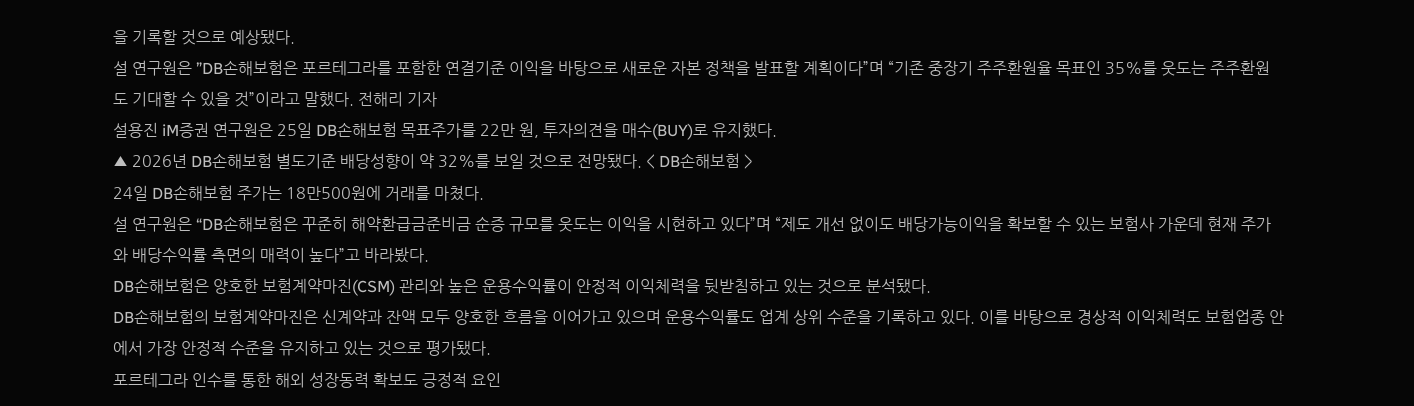을 기록할 것으로 예상됐다.
설 연구원은 ”DB손해보험은 포르테그라를 포함한 연결기준 이익을 바탕으로 새로운 자본 정책을 발표할 계획이다”며 “기존 중장기 주주환원율 목표인 35%를 웃도는 주주환원도 기대할 수 있을 것”이라고 말했다. 전해리 기자
설용진 iM증권 연구원은 25일 DB손해보험 목표주가를 22만 원, 투자의견을 매수(BUY)로 유지했다.
▲ 2026년 DB손해보험 별도기준 배당성향이 약 32%를 보일 것으로 전망됐다. < DB손해보험 >
24일 DB손해보험 주가는 18만500원에 거래를 마쳤다.
설 연구원은 “DB손해보험은 꾸준히 해약환급금준비금 순증 규모를 웃도는 이익을 시현하고 있다”며 “제도 개선 없이도 배당가능이익을 확보할 수 있는 보험사 가운데 현재 주가와 배당수익률 측면의 매력이 높다”고 바라봤다.
DB손해보험은 양호한 보험계약마진(CSM) 관리와 높은 운용수익률이 안정적 이익체력을 뒷받침하고 있는 것으로 분석됐다.
DB손해보험의 보험계약마진은 신계약과 잔액 모두 양호한 흐름을 이어가고 있으며 운용수익률도 업계 상위 수준을 기록하고 있다. 이를 바탕으로 경상적 이익체력도 보험업종 안에서 가장 안정적 수준을 유지하고 있는 것으로 평가됐다.
포르테그라 인수를 통한 해외 성장동력 확보도 긍정적 요인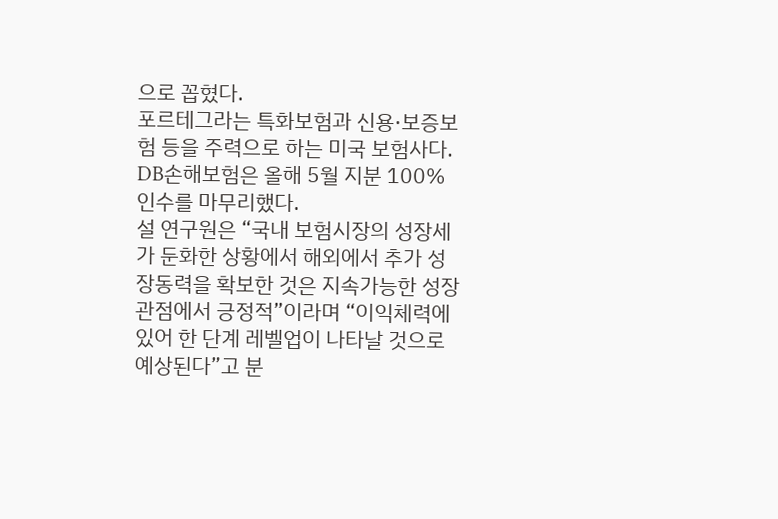으로 꼽혔다.
포르테그라는 특화보험과 신용·보증보험 등을 주력으로 하는 미국 보험사다. DB손해보험은 올해 5월 지분 100% 인수를 마무리했다.
설 연구원은 “국내 보험시장의 성장세가 둔화한 상황에서 해외에서 추가 성장동력을 확보한 것은 지속가능한 성장 관점에서 긍정적”이라며 “이익체력에 있어 한 단계 레벨업이 나타날 것으로 예상된다”고 분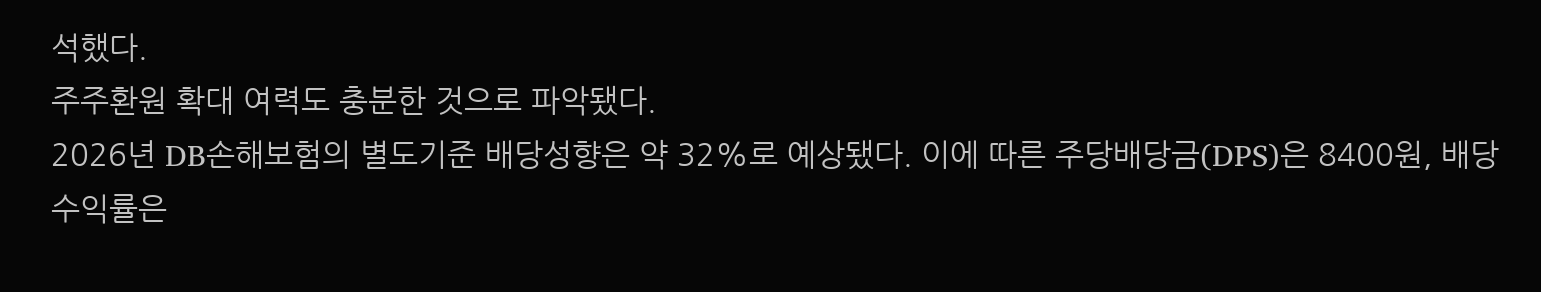석했다.
주주환원 확대 여력도 충분한 것으로 파악됐다.
2026년 DB손해보험의 별도기준 배당성향은 약 32%로 예상됐다. 이에 따른 주당배당금(DPS)은 8400원, 배당수익률은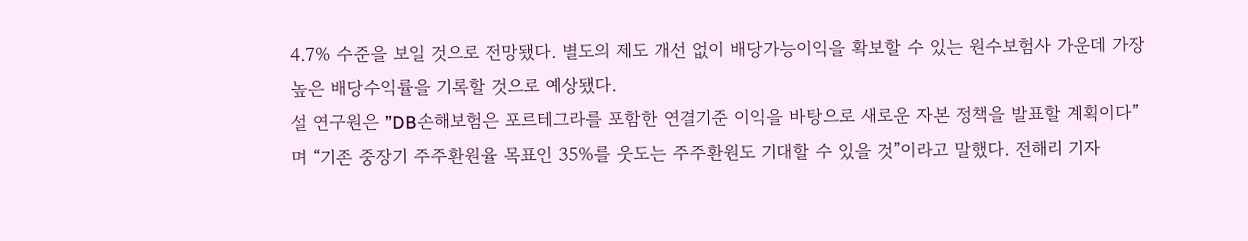4.7% 수준을 보일 것으로 전망됐다. 별도의 제도 개선 없이 배당가능이익을 확보할 수 있는 원수보험사 가운데 가장 높은 배당수익률을 기록할 것으로 예상됐다.
설 연구원은 ”DB손해보험은 포르테그라를 포함한 연결기준 이익을 바탕으로 새로운 자본 정책을 발표할 계획이다”며 “기존 중장기 주주환원율 목표인 35%를 웃도는 주주환원도 기대할 수 있을 것”이라고 말했다. 전해리 기자